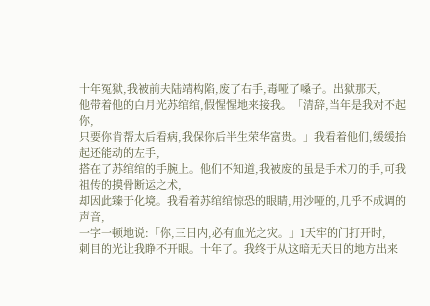十年冤狱,我被前夫陆靖构陷,废了右手,毒哑了嗓子。出狱那天,
他带着他的白月光苏绾绾,假惺惺地来接我。「清辞,当年是我对不起你,
只要你肯帮太后看病,我保你后半生荣华富贵。」我看着他们,缓缓抬起还能动的左手,
搭在了苏绾绾的手腕上。他们不知道,我被废的虽是手术刀的手,可我祖传的摸骨断运之术,
却因此臻于化境。我看着苏绾绾惊恐的眼睛,用沙哑的,几乎不成调的声音,
一字一顿地说:「你,三日内,必有血光之灾。」1天牢的门打开时,
刺目的光让我睁不开眼。十年了。我终于从这暗无天日的地方出来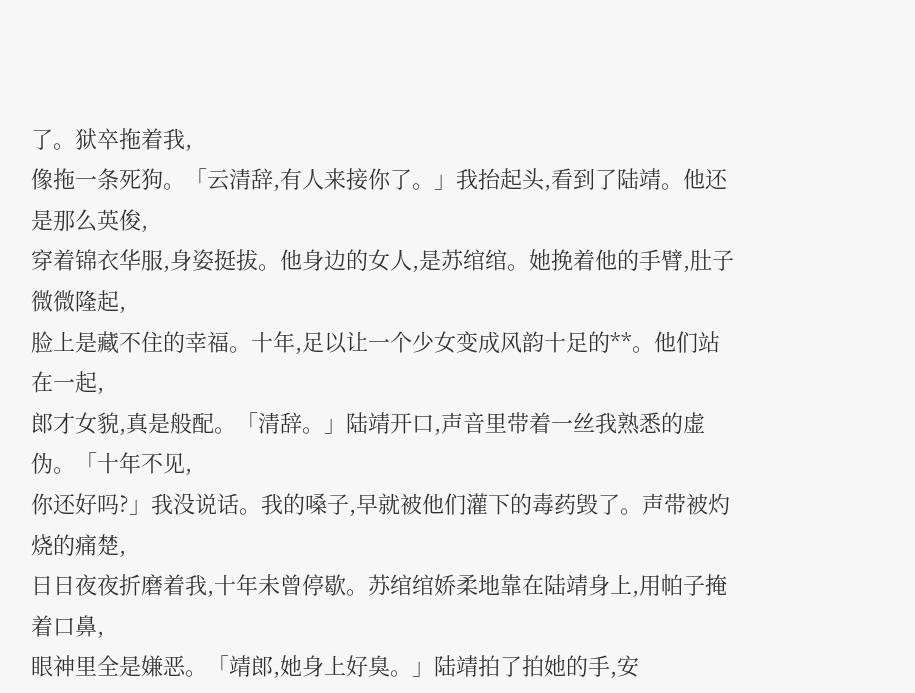了。狱卒拖着我,
像拖一条死狗。「云清辞,有人来接你了。」我抬起头,看到了陆靖。他还是那么英俊,
穿着锦衣华服,身姿挺拔。他身边的女人,是苏绾绾。她挽着他的手臂,肚子微微隆起,
脸上是藏不住的幸福。十年,足以让一个少女变成风韵十足的**。他们站在一起,
郎才女貌,真是般配。「清辞。」陆靖开口,声音里带着一丝我熟悉的虚伪。「十年不见,
你还好吗?」我没说话。我的嗓子,早就被他们灌下的毒药毁了。声带被灼烧的痛楚,
日日夜夜折磨着我,十年未曾停歇。苏绾绾娇柔地靠在陆靖身上,用帕子掩着口鼻,
眼神里全是嫌恶。「靖郎,她身上好臭。」陆靖拍了拍她的手,安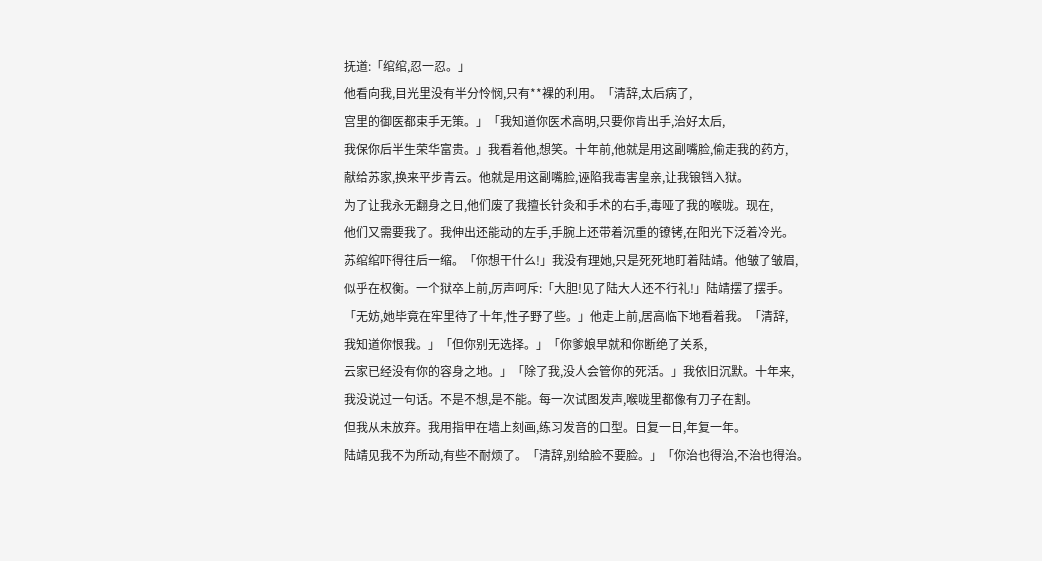抚道:「绾绾,忍一忍。」
他看向我,目光里没有半分怜悯,只有**裸的利用。「清辞,太后病了,
宫里的御医都束手无策。」「我知道你医术高明,只要你肯出手,治好太后,
我保你后半生荣华富贵。」我看着他,想笑。十年前,他就是用这副嘴脸,偷走我的药方,
献给苏家,换来平步青云。他就是用这副嘴脸,诬陷我毒害皇亲,让我锒铛入狱。
为了让我永无翻身之日,他们废了我擅长针灸和手术的右手,毒哑了我的喉咙。现在,
他们又需要我了。我伸出还能动的左手,手腕上还带着沉重的镣铐,在阳光下泛着冷光。
苏绾绾吓得往后一缩。「你想干什么!」我没有理她,只是死死地盯着陆靖。他皱了皱眉,
似乎在权衡。一个狱卒上前,厉声呵斥:「大胆!见了陆大人还不行礼!」陆靖摆了摆手。
「无妨,她毕竟在牢里待了十年,性子野了些。」他走上前,居高临下地看着我。「清辞,
我知道你恨我。」「但你别无选择。」「你爹娘早就和你断绝了关系,
云家已经没有你的容身之地。」「除了我,没人会管你的死活。」我依旧沉默。十年来,
我没说过一句话。不是不想,是不能。每一次试图发声,喉咙里都像有刀子在割。
但我从未放弃。我用指甲在墙上刻画,练习发音的口型。日复一日,年复一年。
陆靖见我不为所动,有些不耐烦了。「清辞,别给脸不要脸。」「你治也得治,不治也得治。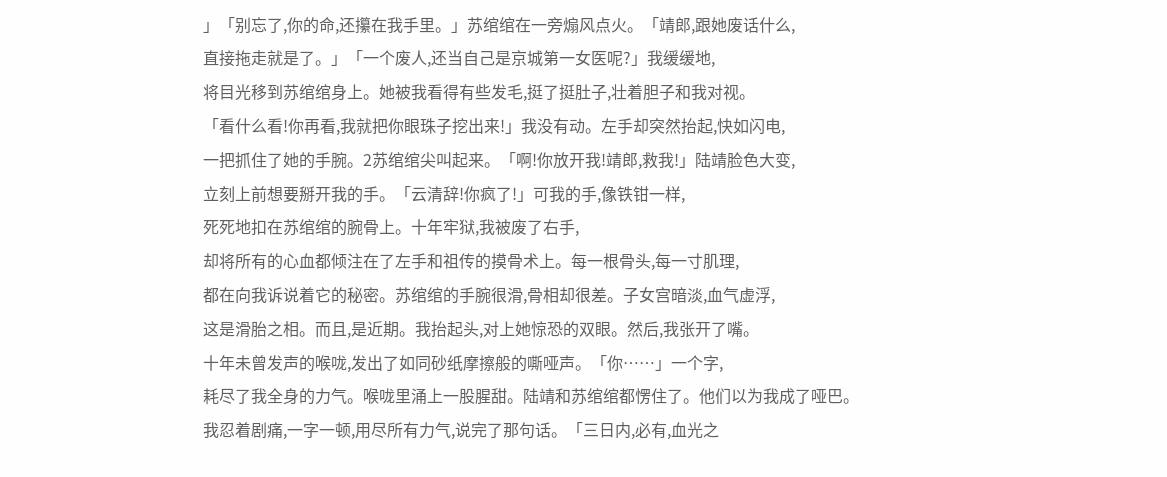」「别忘了,你的命,还攥在我手里。」苏绾绾在一旁煽风点火。「靖郎,跟她废话什么,
直接拖走就是了。」「一个废人,还当自己是京城第一女医呢?」我缓缓地,
将目光移到苏绾绾身上。她被我看得有些发毛,挺了挺肚子,壮着胆子和我对视。
「看什么看!你再看,我就把你眼珠子挖出来!」我没有动。左手却突然抬起,快如闪电,
一把抓住了她的手腕。2苏绾绾尖叫起来。「啊!你放开我!靖郎,救我!」陆靖脸色大变,
立刻上前想要掰开我的手。「云清辞!你疯了!」可我的手,像铁钳一样,
死死地扣在苏绾绾的腕骨上。十年牢狱,我被废了右手,
却将所有的心血都倾注在了左手和祖传的摸骨术上。每一根骨头,每一寸肌理,
都在向我诉说着它的秘密。苏绾绾的手腕很滑,骨相却很差。子女宫暗淡,血气虚浮,
这是滑胎之相。而且,是近期。我抬起头,对上她惊恐的双眼。然后,我张开了嘴。
十年未曾发声的喉咙,发出了如同砂纸摩擦般的嘶哑声。「你……」一个字,
耗尽了我全身的力气。喉咙里涌上一股腥甜。陆靖和苏绾绾都愣住了。他们以为我成了哑巴。
我忍着剧痛,一字一顿,用尽所有力气,说完了那句话。「三日内,必有,血光之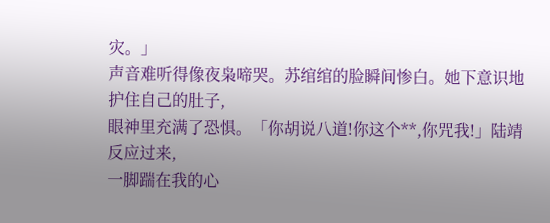灾。」
声音难听得像夜枭啼哭。苏绾绾的脸瞬间惨白。她下意识地护住自己的肚子,
眼神里充满了恐惧。「你胡说八道!你这个**,你咒我!」陆靖反应过来,
一脚踹在我的心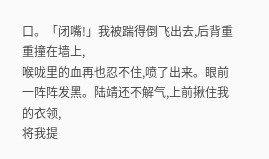口。「闭嘴!」我被踹得倒飞出去,后背重重撞在墙上,
喉咙里的血再也忍不住,喷了出来。眼前一阵阵发黑。陆靖还不解气,上前揪住我的衣领,
将我提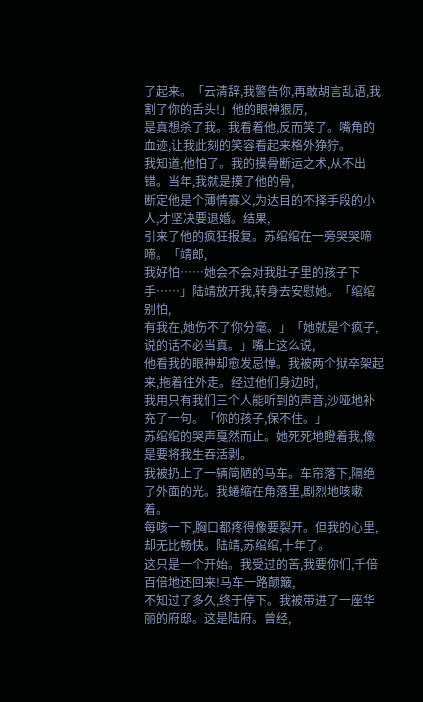了起来。「云清辞,我警告你,再敢胡言乱语,我割了你的舌头!」他的眼神狠厉,
是真想杀了我。我看着他,反而笑了。嘴角的血迹,让我此刻的笑容看起来格外狰狞。
我知道,他怕了。我的摸骨断运之术,从不出错。当年,我就是摸了他的骨,
断定他是个薄情寡义,为达目的不择手段的小人,才坚决要退婚。结果,
引来了他的疯狂报复。苏绾绾在一旁哭哭啼啼。「靖郎,
我好怕……她会不会对我肚子里的孩子下手……」陆靖放开我,转身去安慰她。「绾绾别怕,
有我在,她伤不了你分毫。」「她就是个疯子,说的话不必当真。」嘴上这么说,
他看我的眼神却愈发忌惮。我被两个狱卒架起来,拖着往外走。经过他们身边时,
我用只有我们三个人能听到的声音,沙哑地补充了一句。「你的孩子,保不住。」
苏绾绾的哭声戛然而止。她死死地瞪着我,像是要将我生吞活剥。
我被扔上了一辆简陋的马车。车帘落下,隔绝了外面的光。我蜷缩在角落里,剧烈地咳嗽着。
每咳一下,胸口都疼得像要裂开。但我的心里,却无比畅快。陆靖,苏绾绾,十年了。
这只是一个开始。我受过的苦,我要你们,千倍百倍地还回来!马车一路颠簸,
不知过了多久,终于停下。我被带进了一座华丽的府邸。这是陆府。曾经,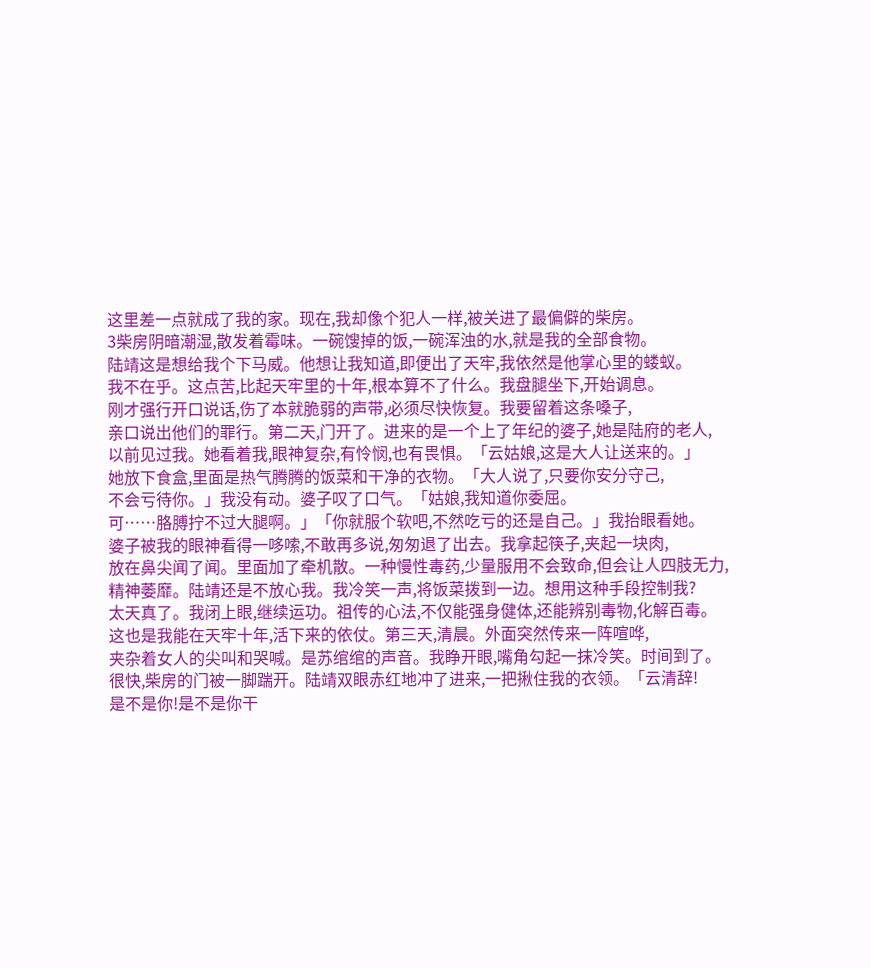这里差一点就成了我的家。现在,我却像个犯人一样,被关进了最偏僻的柴房。
3柴房阴暗潮湿,散发着霉味。一碗馊掉的饭,一碗浑浊的水,就是我的全部食物。
陆靖这是想给我个下马威。他想让我知道,即便出了天牢,我依然是他掌心里的蝼蚁。
我不在乎。这点苦,比起天牢里的十年,根本算不了什么。我盘腿坐下,开始调息。
刚才强行开口说话,伤了本就脆弱的声带,必须尽快恢复。我要留着这条嗓子,
亲口说出他们的罪行。第二天,门开了。进来的是一个上了年纪的婆子,她是陆府的老人,
以前见过我。她看着我,眼神复杂,有怜悯,也有畏惧。「云姑娘,这是大人让送来的。」
她放下食盒,里面是热气腾腾的饭菜和干净的衣物。「大人说了,只要你安分守己,
不会亏待你。」我没有动。婆子叹了口气。「姑娘,我知道你委屈。
可……胳膊拧不过大腿啊。」「你就服个软吧,不然吃亏的还是自己。」我抬眼看她。
婆子被我的眼神看得一哆嗦,不敢再多说,匆匆退了出去。我拿起筷子,夹起一块肉,
放在鼻尖闻了闻。里面加了牵机散。一种慢性毒药,少量服用不会致命,但会让人四肢无力,
精神萎靡。陆靖还是不放心我。我冷笑一声,将饭菜拨到一边。想用这种手段控制我?
太天真了。我闭上眼,继续运功。祖传的心法,不仅能强身健体,还能辨别毒物,化解百毒。
这也是我能在天牢十年,活下来的依仗。第三天,清晨。外面突然传来一阵喧哗,
夹杂着女人的尖叫和哭喊。是苏绾绾的声音。我睁开眼,嘴角勾起一抹冷笑。时间到了。
很快,柴房的门被一脚踹开。陆靖双眼赤红地冲了进来,一把揪住我的衣领。「云清辞!
是不是你!是不是你干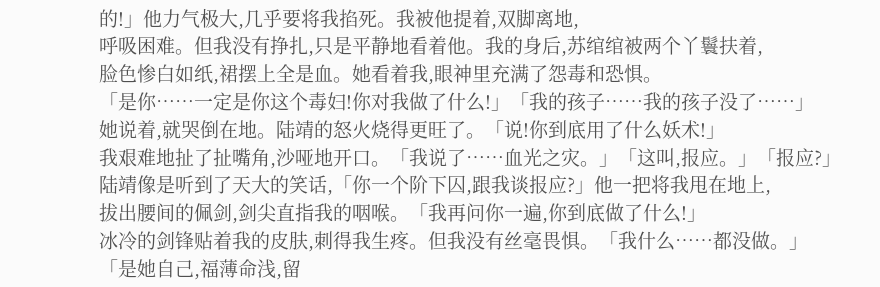的!」他力气极大,几乎要将我掐死。我被他提着,双脚离地,
呼吸困难。但我没有挣扎,只是平静地看着他。我的身后,苏绾绾被两个丫鬟扶着,
脸色惨白如纸,裙摆上全是血。她看着我,眼神里充满了怨毒和恐惧。
「是你……一定是你这个毒妇!你对我做了什么!」「我的孩子……我的孩子没了……」
她说着,就哭倒在地。陆靖的怒火烧得更旺了。「说!你到底用了什么妖术!」
我艰难地扯了扯嘴角,沙哑地开口。「我说了……血光之灾。」「这叫,报应。」「报应?」
陆靖像是听到了天大的笑话,「你一个阶下囚,跟我谈报应?」他一把将我甩在地上,
拔出腰间的佩剑,剑尖直指我的咽喉。「我再问你一遍,你到底做了什么!」
冰冷的剑锋贴着我的皮肤,刺得我生疼。但我没有丝毫畏惧。「我什么……都没做。」
「是她自己,福薄命浅,留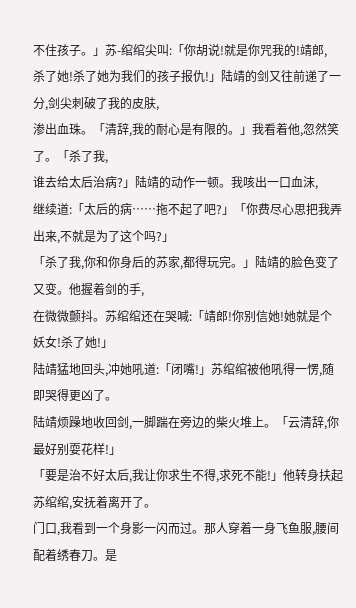不住孩子。」苏-绾绾尖叫:「你胡说!就是你咒我的!靖郎,
杀了她!杀了她为我们的孩子报仇!」陆靖的剑又往前递了一分,剑尖刺破了我的皮肤,
渗出血珠。「清辞,我的耐心是有限的。」我看着他,忽然笑了。「杀了我,
谁去给太后治病?」陆靖的动作一顿。我咳出一口血沫,
继续道:「太后的病……拖不起了吧?」「你费尽心思把我弄出来,不就是为了这个吗?」
「杀了我,你和你身后的苏家,都得玩完。」陆靖的脸色变了又变。他握着剑的手,
在微微颤抖。苏绾绾还在哭喊:「靖郎!你别信她!她就是个妖女!杀了她!」
陆靖猛地回头,冲她吼道:「闭嘴!」苏绾绾被他吼得一愣,随即哭得更凶了。
陆靖烦躁地收回剑,一脚踹在旁边的柴火堆上。「云清辞,你最好别耍花样!」
「要是治不好太后,我让你求生不得,求死不能!」他转身扶起苏绾绾,安抚着离开了。
门口,我看到一个身影一闪而过。那人穿着一身飞鱼服,腰间配着绣春刀。是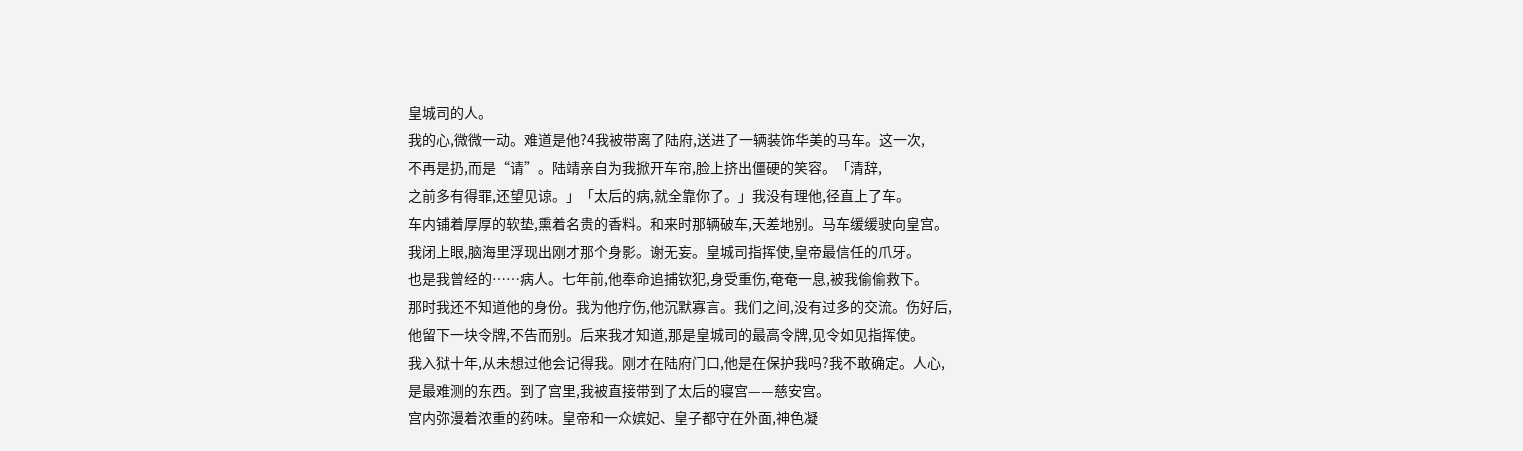皇城司的人。
我的心,微微一动。难道是他?4我被带离了陆府,送进了一辆装饰华美的马车。这一次,
不再是扔,而是“请”。陆靖亲自为我掀开车帘,脸上挤出僵硬的笑容。「清辞,
之前多有得罪,还望见谅。」「太后的病,就全靠你了。」我没有理他,径直上了车。
车内铺着厚厚的软垫,熏着名贵的香料。和来时那辆破车,天差地别。马车缓缓驶向皇宫。
我闭上眼,脑海里浮现出刚才那个身影。谢无妄。皇城司指挥使,皇帝最信任的爪牙。
也是我曾经的……病人。七年前,他奉命追捕钦犯,身受重伤,奄奄一息,被我偷偷救下。
那时我还不知道他的身份。我为他疗伤,他沉默寡言。我们之间,没有过多的交流。伤好后,
他留下一块令牌,不告而别。后来我才知道,那是皇城司的最高令牌,见令如见指挥使。
我入狱十年,从未想过他会记得我。刚才在陆府门口,他是在保护我吗?我不敢确定。人心,
是最难测的东西。到了宫里,我被直接带到了太后的寝宫——慈安宫。
宫内弥漫着浓重的药味。皇帝和一众嫔妃、皇子都守在外面,神色凝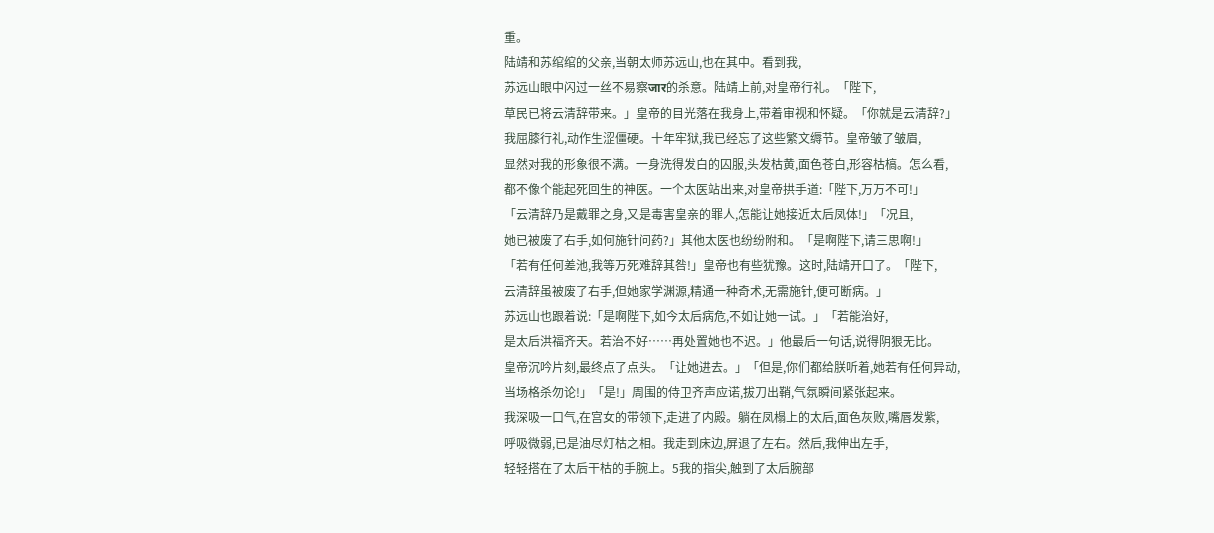重。
陆靖和苏绾绾的父亲,当朝太师苏远山,也在其中。看到我,
苏远山眼中闪过一丝不易察जार的杀意。陆靖上前,对皇帝行礼。「陛下,
草民已将云清辞带来。」皇帝的目光落在我身上,带着审视和怀疑。「你就是云清辞?」
我屈膝行礼,动作生涩僵硬。十年牢狱,我已经忘了这些繁文缛节。皇帝皱了皱眉,
显然对我的形象很不满。一身洗得发白的囚服,头发枯黄,面色苍白,形容枯槁。怎么看,
都不像个能起死回生的神医。一个太医站出来,对皇帝拱手道:「陛下,万万不可!」
「云清辞乃是戴罪之身,又是毒害皇亲的罪人,怎能让她接近太后凤体!」「况且,
她已被废了右手,如何施针问药?」其他太医也纷纷附和。「是啊陛下,请三思啊!」
「若有任何差池,我等万死难辞其咎!」皇帝也有些犹豫。这时,陆靖开口了。「陛下,
云清辞虽被废了右手,但她家学渊源,精通一种奇术,无需施针,便可断病。」
苏远山也跟着说:「是啊陛下,如今太后病危,不如让她一试。」「若能治好,
是太后洪福齐天。若治不好……再处置她也不迟。」他最后一句话,说得阴狠无比。
皇帝沉吟片刻,最终点了点头。「让她进去。」「但是,你们都给朕听着,她若有任何异动,
当场格杀勿论!」「是!」周围的侍卫齐声应诺,拔刀出鞘,气氛瞬间紧张起来。
我深吸一口气,在宫女的带领下,走进了内殿。躺在凤榻上的太后,面色灰败,嘴唇发紫,
呼吸微弱,已是油尽灯枯之相。我走到床边,屏退了左右。然后,我伸出左手,
轻轻搭在了太后干枯的手腕上。5我的指尖,触到了太后腕部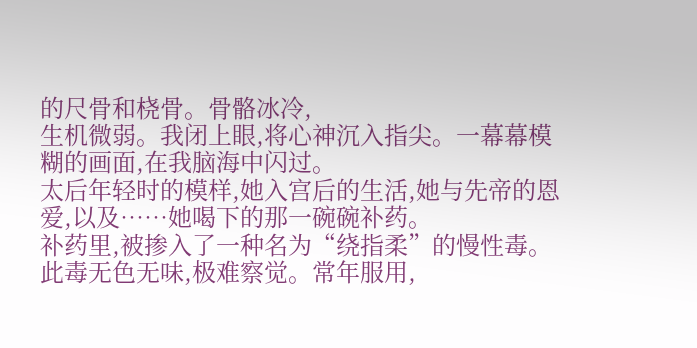的尺骨和桡骨。骨骼冰冷,
生机微弱。我闭上眼,将心神沉入指尖。一幕幕模糊的画面,在我脑海中闪过。
太后年轻时的模样,她入宫后的生活,她与先帝的恩爱,以及……她喝下的那一碗碗补药。
补药里,被掺入了一种名为“绕指柔”的慢性毒。此毒无色无味,极难察觉。常年服用,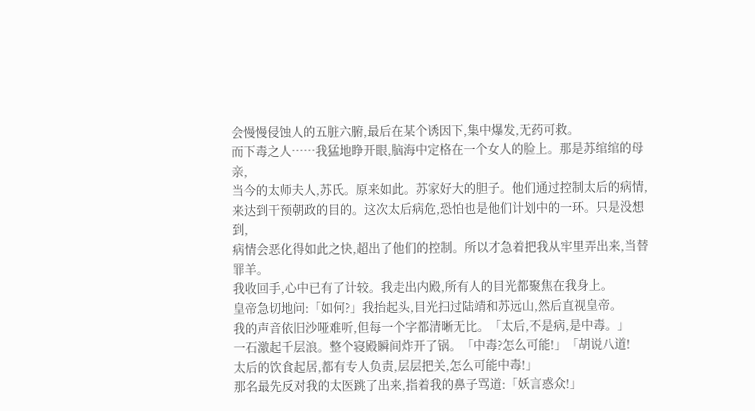会慢慢侵蚀人的五脏六腑,最后在某个诱因下,集中爆发,无药可救。
而下毒之人……我猛地睁开眼,脑海中定格在一个女人的脸上。那是苏绾绾的母亲,
当今的太师夫人,苏氏。原来如此。苏家好大的胆子。他们通过控制太后的病情,
来达到干预朝政的目的。这次太后病危,恐怕也是他们计划中的一环。只是没想到,
病情会恶化得如此之快,超出了他们的控制。所以才急着把我从牢里弄出来,当替罪羊。
我收回手,心中已有了计较。我走出内殿,所有人的目光都聚焦在我身上。
皇帝急切地问:「如何?」我抬起头,目光扫过陆靖和苏远山,然后直视皇帝。
我的声音依旧沙哑难听,但每一个字都清晰无比。「太后,不是病,是中毒。」
一石激起千层浪。整个寝殿瞬间炸开了锅。「中毒?怎么可能!」「胡说八道!
太后的饮食起居,都有专人负责,层层把关,怎么可能中毒!」
那名最先反对我的太医跳了出来,指着我的鼻子骂道:「妖言惑众!」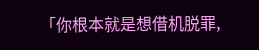「你根本就是想借机脱罪,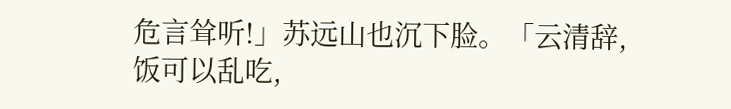危言耸听!」苏远山也沉下脸。「云清辞,饭可以乱吃,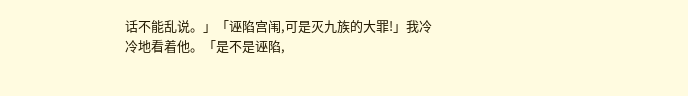话不能乱说。」「诬陷宫闱,可是灭九族的大罪!」我冷冷地看着他。「是不是诬陷,